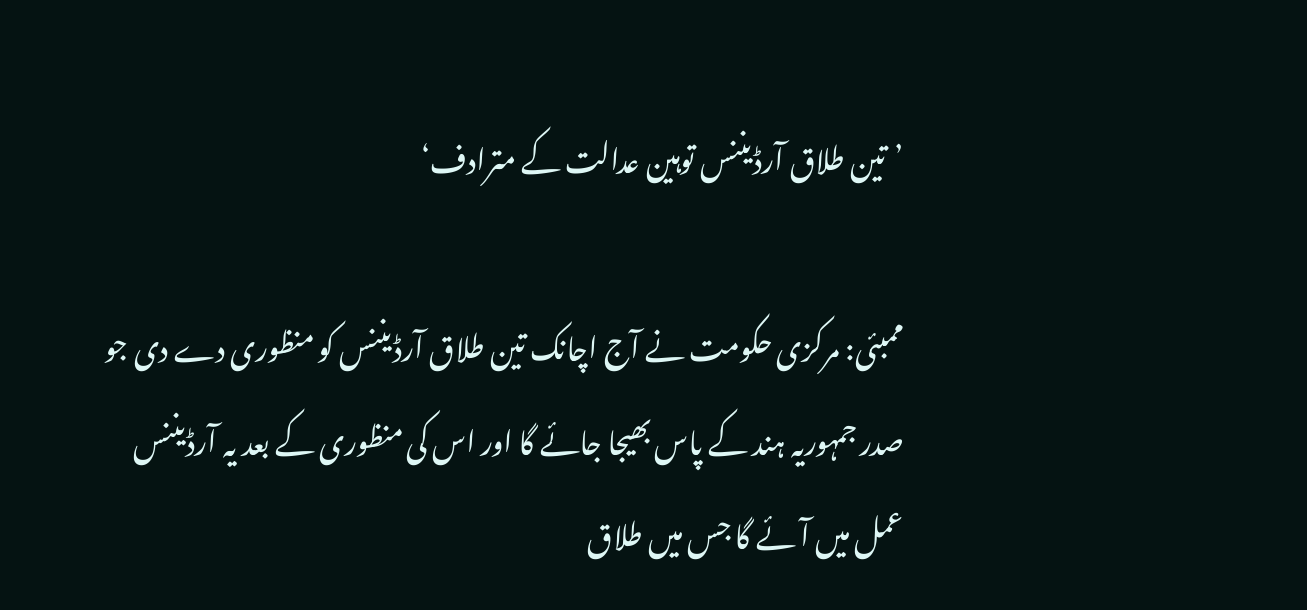’تین طلاق آرڈیننس توہین عدالت کے مترادف‘

ممبئی: مرکزی حکومت نے آج اچانک تین طلاق آرڈیننس کو منظوری دے دی جو صدر جمہوریہ ہند کے پاس بھیجا جائے گا اور اس کی منظوری کے بعد یہ آرڈیننس عمل میں آئے گا جس میں طلاق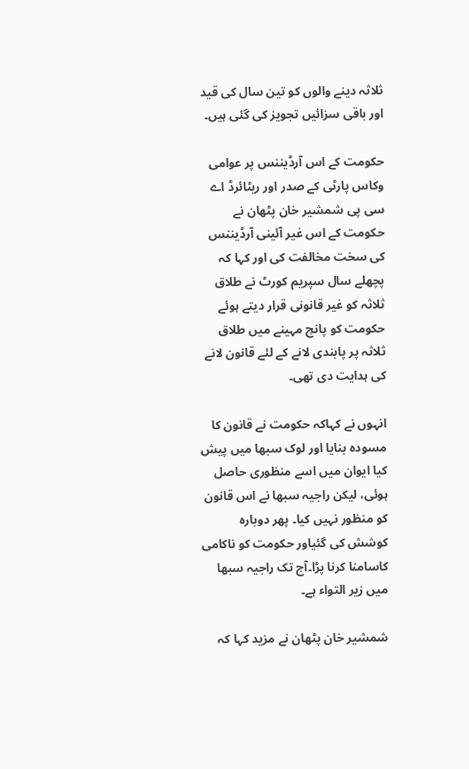ثلاثہ دینے والوں کو تین سال کی قید اور باقی سزائیں تجویز کی گئی ہیں۔

حکومت کے اس آرڈیننس پر عوامی وکاس پارٹی کے صدر اور ریٹائرڈ اے سی پی شمشیر خان پٹھان نے حکومت کے اس غیر آئینی آرڈیننس کی سخت مخالفت کی اور کہا کہ پچھلے سال سپریم کورٹ نے طلاق ثلاثہ کو غیر قانونی قرار دیتے ہوئے حکومت کو پانچ مہینے میں طلاق ثلاثہ پر پابندی لانے کے لئے قانون لانے کی ہدایت دی تھی۔

انہوں نے کہاکہ حکومت نے قانون کا مسودہ بنایا اور لوک سبھا میں پیش کیا ایوان میں اسے منظوری حاصل ہوئی، لیکن راجیہ سبھا نے اس قانون کو منظور نہیں کیا۔ پھر دوبارہ کوشش کی گئیاور حکومت کو ناکامی کاسامنا کرنا پڑا۔آج تک راجیہ سبھا میں زیر التواء ہے۔

شمشیر خان پٹھان نے مزید کہا کہ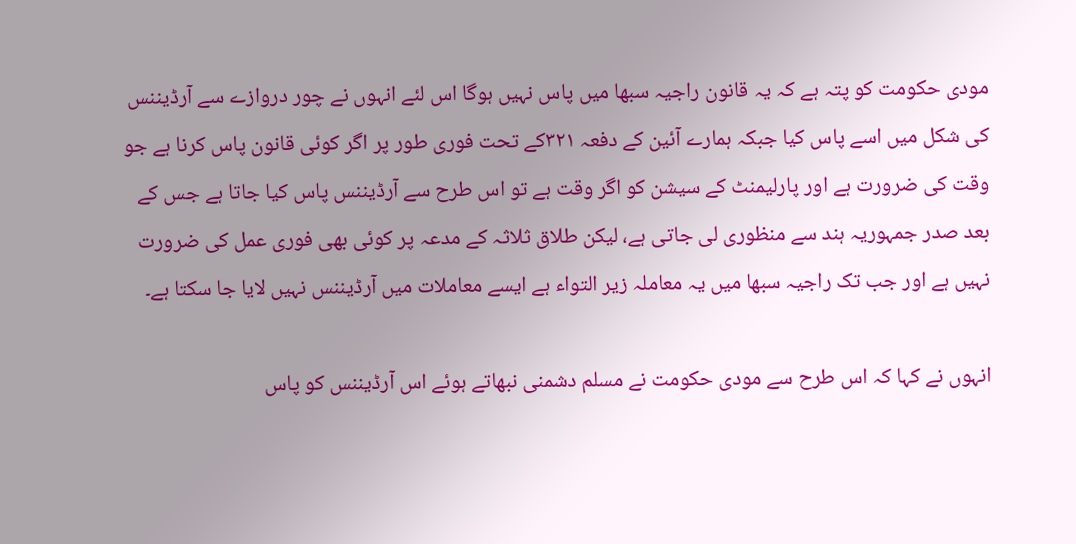مودی حکومت کو پتہ ہے کہ یہ قانون راجیہ سبھا میں پاس نہیں ہوگا اس لئے انہوں نے چور دروازے سے آرڈیننس کی شکل میں اسے پاس کیا جبکہ ہمارے آئین کے دفعہ ۳۲۱کے تحت فوری طور پر اگر کوئی قانون پاس کرنا ہے جو وقت کی ضرورت ہے اور پارلیمنٹ کے سیشن کو اگر وقت ہے تو اس طرح سے آرڈیننس پاس کیا جاتا ہے جس کے بعد صدر جمہوریہ ہند سے منظوری لی جاتی ہے، لیکن طلاق ثلاثہ کے مدعہ پر کوئی بھی فوری عمل کی ضرورت نہیں ہے اور جب تک راجیہ سبھا میں یہ معاملہ زیر التواء ہے ایسے معاملات میں آرڈیننس نہیں لایا جا سکتا ہے۔

انہوں نے کہا کہ اس طرح سے مودی حکومت نے مسلم دشمنی نبھاتے ہوئے اس آرڈیننس کو پاس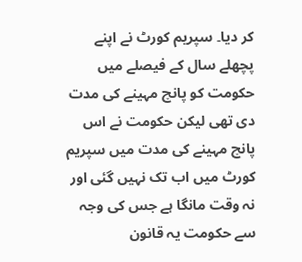کر دیا۔ سپریم کورٹ نے اپنے پچھلے سال کے فیصلے میں حکومت کو پانچ مہینے کی مدت دی تھی لیکن حکومت نے اس پانچ مہینے کی مدت میں سپریم کورٹ میں اب تک نہیں گئی اور نہ وقت مانگا ہے جس کی وجہ سے حکومت یہ قانون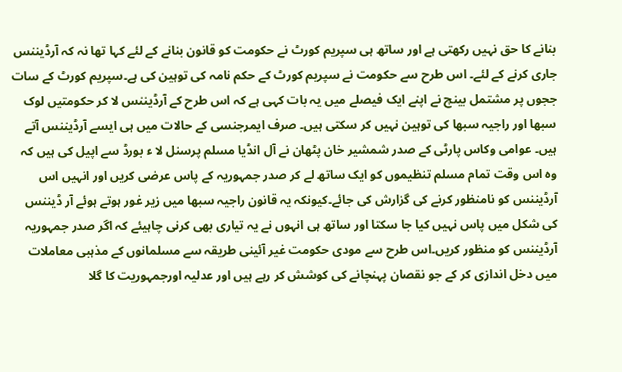بنانے کا حق نہیں رکھتی ہے اور ساتھ ہی سپریم کورٹ نے حکومت کو قانون بنانے کے لئے کہا تھا نہ کہ آرڈیننس جاری کرنے کے لئے۔ اس طرح سے حکومت نے سپریم کورٹ کے حکم نامہ کی توہین کی ہے۔سپریم کورٹ کے سات ججوں پر مشتمل بینچ نے اپنے ایک فیصلے میں یہ بات کہی ہے کہ اس طرح کے آرڈیننس لا کر حکومتیں لوک سبھا اور راجیہ سبھا کی توہین نہیں کر سکتی ہیں۔ صرف ایمرجنسی کے حالات میں ہی ایسے آرڈیننس آتے ہیں۔ عوامی وکاس پارٹی کے صدر شمشیر خان پٹھان نے آل انڈیا مسلم پرسنل لا ء بورڈ سے اپیل کی ہیں کہ وہ اس وقت تمام مسلم تنظیموں کو ایک ساتھ لے کر صدر جمہوریہ کے پاس عرضی کریں اور انہیں اس آرڈیننس کو نامنظور کرنے کی گزارش کی جائے۔کیونکہ یہ قانون راجیہ سبھا میں زیر غور ہوتے ہوئے آر ڈیننس کی شکل میں پاس نہیں کیا جا سکتا اور ساتھ ہی انہوں نے یہ تیاری بھی کرنی چاہیئے کہ اگر صدر جمہوریہ آرڈیننس کو منظور کریں۔اس طرح سے مودی حکومت غیر آئینی طریقہ سے مسلمانوں کے مذہبی معاملات میں دخل اندازی کر کے جو نقصان پہنچانے کی کوشش کر رہے ہیں اور عدلیہ اورجمہوریت کا گلا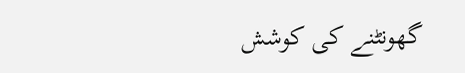گھونٹنے کی کوشش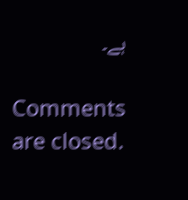ہے۔

Comments are closed.